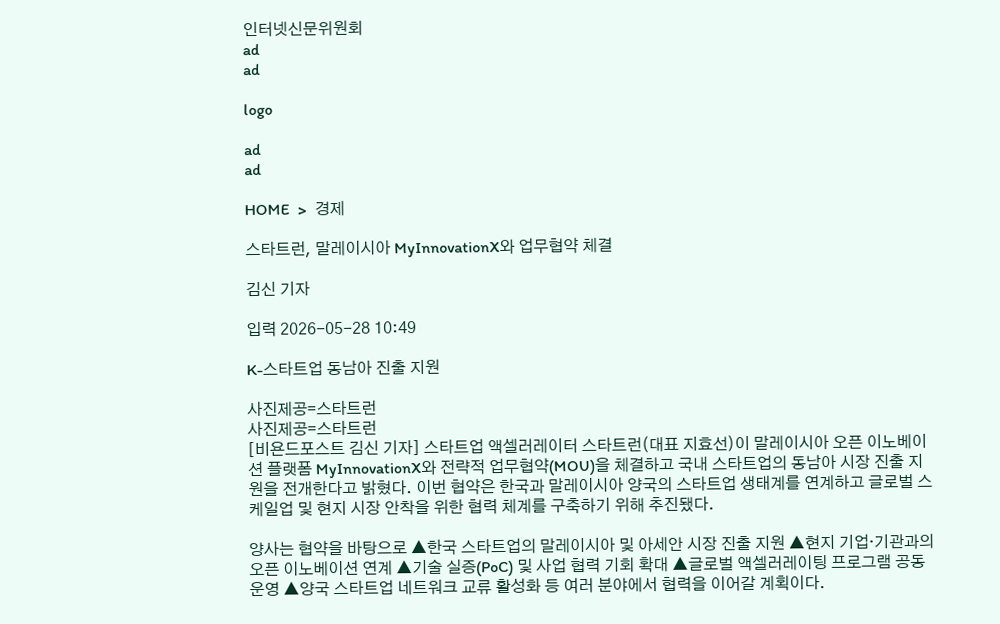인터넷신문위원회
ad
ad

logo

ad
ad

HOME  >  경제

스타트런, 말레이시아 MyInnovationX와 업무협약 체결

김신 기자

입력 2026-05-28 10:49

K-스타트업 동남아 진출 지원

사진제공=스타트런
사진제공=스타트런
[비욘드포스트 김신 기자] 스타트업 액셀러레이터 스타트런(대표 지효선)이 말레이시아 오픈 이노베이션 플랫폼 MyInnovationX와 전략적 업무협약(MOU)을 체결하고 국내 스타트업의 동남아 시장 진출 지원을 전개한다고 밝혔다. 이번 협약은 한국과 말레이시아 양국의 스타트업 생태계를 연계하고 글로벌 스케일업 및 현지 시장 안착을 위한 협력 체계를 구축하기 위해 추진됐다.

양사는 협약을 바탕으로 ▲한국 스타트업의 말레이시아 및 아세안 시장 진출 지원 ▲현지 기업·기관과의 오픈 이노베이션 연계 ▲기술 실증(PoC) 및 사업 협력 기회 확대 ▲글로벌 액셀러레이팅 프로그램 공동 운영 ▲양국 스타트업 네트워크 교류 활성화 등 여러 분야에서 협력을 이어갈 계획이다.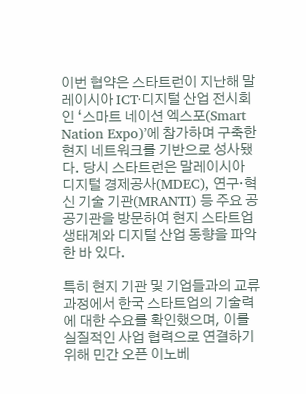이번 협약은 스타트런이 지난해 말레이시아 ICT·디지털 산업 전시회인 ‘스마트 네이션 엑스포(Smart Nation Expo)’에 참가하며 구축한 현지 네트워크를 기반으로 성사됐다. 당시 스타트런은 말레이시아 디지털 경제공사(MDEC), 연구·혁신 기술 기관(MRANTI) 등 주요 공공기관을 방문하여 현지 스타트업 생태계와 디지털 산업 동향을 파악한 바 있다.

특히 현지 기관 및 기업들과의 교류 과정에서 한국 스타트업의 기술력에 대한 수요를 확인했으며, 이를 실질적인 사업 협력으로 연결하기 위해 민간 오픈 이노베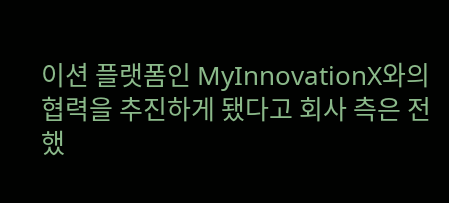이션 플랫폼인 MyInnovationX와의 협력을 추진하게 됐다고 회사 측은 전했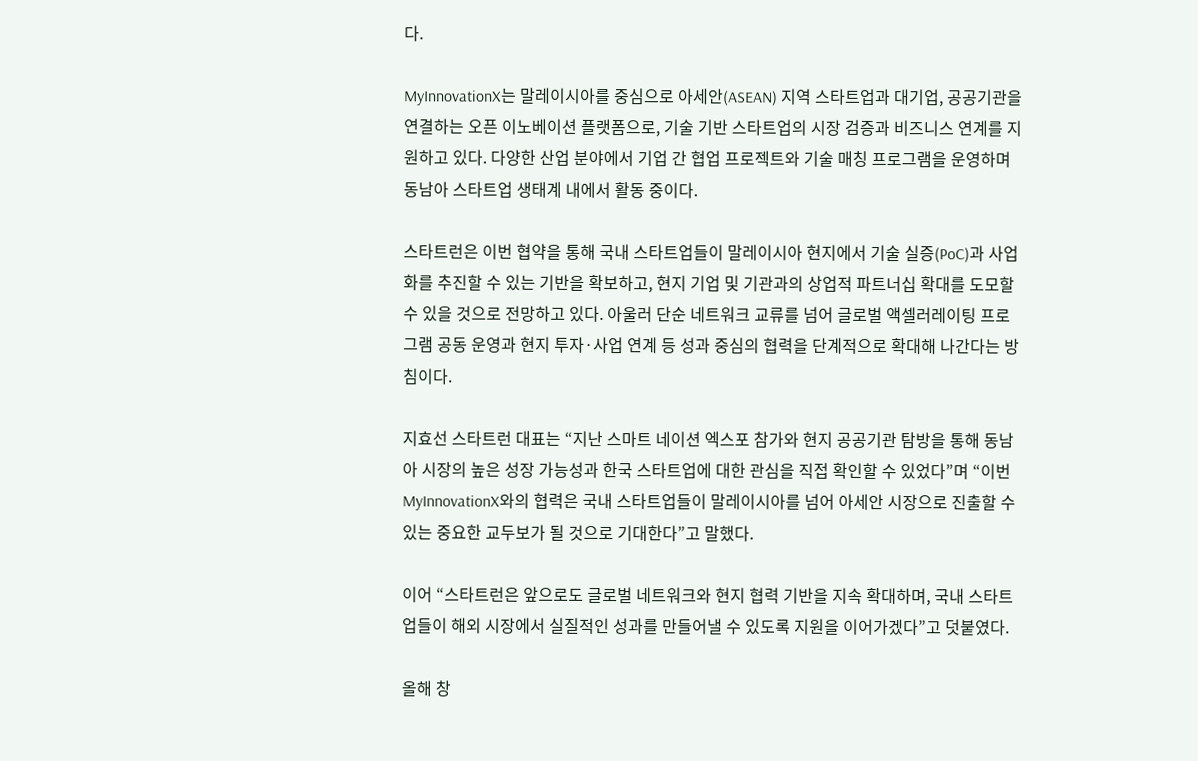다.

MyInnovationX는 말레이시아를 중심으로 아세안(ASEAN) 지역 스타트업과 대기업, 공공기관을 연결하는 오픈 이노베이션 플랫폼으로, 기술 기반 스타트업의 시장 검증과 비즈니스 연계를 지원하고 있다. 다양한 산업 분야에서 기업 간 협업 프로젝트와 기술 매칭 프로그램을 운영하며 동남아 스타트업 생태계 내에서 활동 중이다.

스타트런은 이번 협약을 통해 국내 스타트업들이 말레이시아 현지에서 기술 실증(PoC)과 사업화를 추진할 수 있는 기반을 확보하고, 현지 기업 및 기관과의 상업적 파트너십 확대를 도모할 수 있을 것으로 전망하고 있다. 아울러 단순 네트워크 교류를 넘어 글로벌 액셀러레이팅 프로그램 공동 운영과 현지 투자·사업 연계 등 성과 중심의 협력을 단계적으로 확대해 나간다는 방침이다.

지효선 스타트런 대표는 “지난 스마트 네이션 엑스포 참가와 현지 공공기관 탐방을 통해 동남아 시장의 높은 성장 가능성과 한국 스타트업에 대한 관심을 직접 확인할 수 있었다”며 “이번 MyInnovationX와의 협력은 국내 스타트업들이 말레이시아를 넘어 아세안 시장으로 진출할 수 있는 중요한 교두보가 될 것으로 기대한다”고 말했다.

이어 “스타트런은 앞으로도 글로벌 네트워크와 현지 협력 기반을 지속 확대하며, 국내 스타트업들이 해외 시장에서 실질적인 성과를 만들어낼 수 있도록 지원을 이어가겠다”고 덧붙였다.

올해 창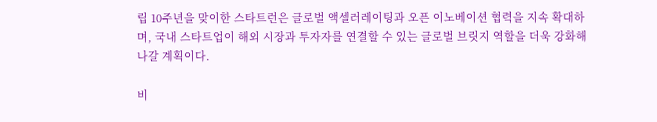립 10주년을 맞이한 스타트런은 글로벌 액셀러레이팅과 오픈 이노베이션 협력을 지속 확대하며, 국내 스타트업이 해외 시장과 투자자를 연결할 수 있는 글로벌 브릿지 역할을 더욱 강화해 나갈 계획이다.

비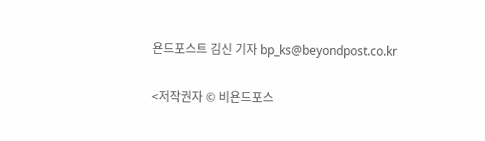욘드포스트 김신 기자 bp_ks@beyondpost.co.kr

<저작권자 © 비욘드포스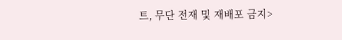트, 무단 전재 및 재배포 금지>